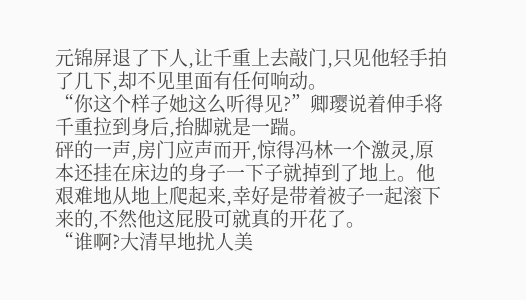元锦屏退了下人,让千重上去敲门,只见他轻手拍了几下,却不见里面有任何响动。
“你这个样子她这么听得见?”卿璎说着伸手将千重拉到身后,抬脚就是一踹。
砰的一声,房门应声而开,惊得冯林一个激灵,原本还挂在床边的身子一下子就掉到了地上。他艰难地从地上爬起来,幸好是带着被子一起滚下来的,不然他这屁股可就真的开花了。
“谁啊?大清早地扰人美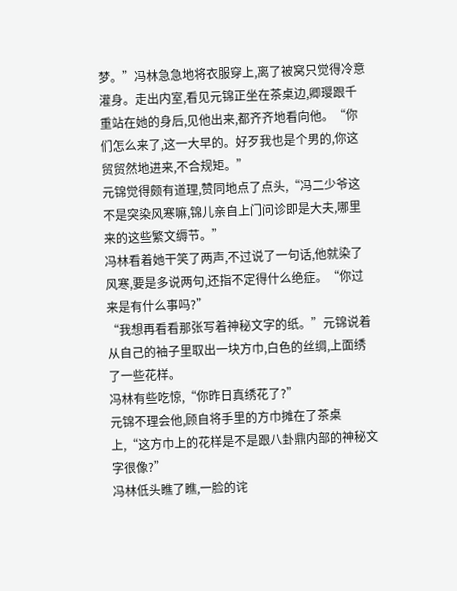梦。”冯林急急地将衣服穿上,离了被窝只觉得冷意灌身。走出内室,看见元锦正坐在茶桌边,卿璎跟千重站在她的身后,见他出来,都齐齐地看向他。“你们怎么来了,这一大早的。好歹我也是个男的,你这贸贸然地进来,不合规矩。”
元锦觉得颇有道理,赞同地点了点头,“冯二少爷这不是突染风寒嘛,锦儿亲自上门问诊即是大夫,哪里来的这些繁文缛节。”
冯林看着她干笑了两声,不过说了一句话,他就染了风寒,要是多说两句,还指不定得什么绝症。“你过来是有什么事吗?”
“我想再看看那张写着神秘文字的纸。”元锦说着从自己的袖子里取出一块方巾,白色的丝绸,上面绣了一些花样。
冯林有些吃惊,“你昨日真绣花了?”
元锦不理会他,顾自将手里的方巾摊在了茶桌上,“这方巾上的花样是不是跟八卦鼎内部的神秘文字很像?”
冯林低头瞧了瞧,一脸的诧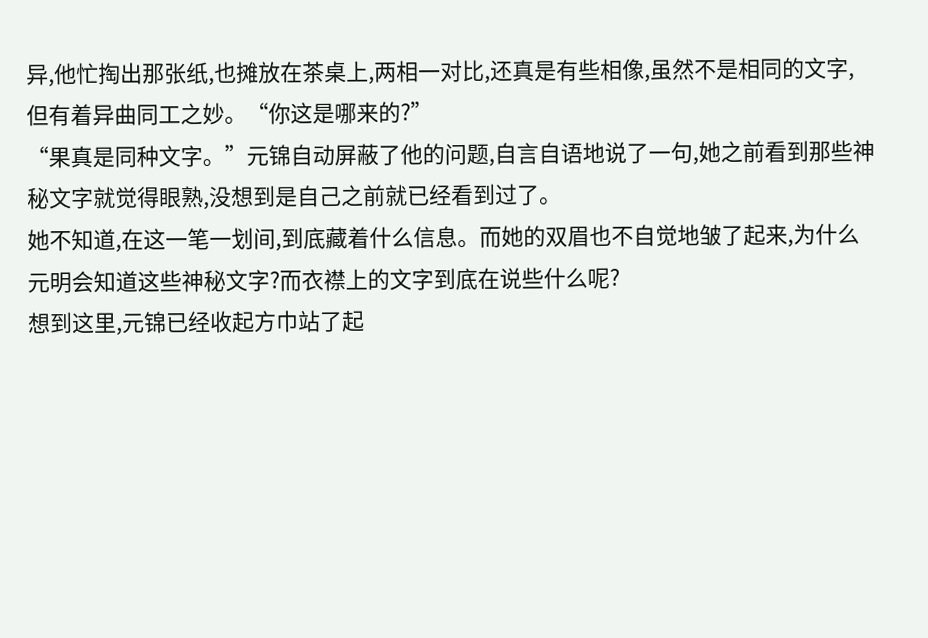异,他忙掏出那张纸,也摊放在茶桌上,两相一对比,还真是有些相像,虽然不是相同的文字,但有着异曲同工之妙。“你这是哪来的?”
“果真是同种文字。”元锦自动屏蔽了他的问题,自言自语地说了一句,她之前看到那些神秘文字就觉得眼熟,没想到是自己之前就已经看到过了。
她不知道,在这一笔一划间,到底藏着什么信息。而她的双眉也不自觉地皱了起来,为什么元明会知道这些神秘文字?而衣襟上的文字到底在说些什么呢?
想到这里,元锦已经收起方巾站了起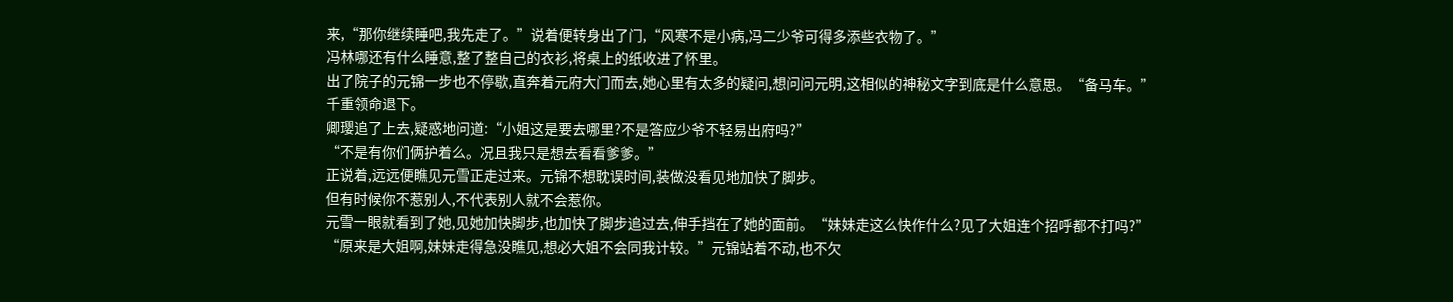来,“那你继续睡吧,我先走了。”说着便转身出了门,“风寒不是小病,冯二少爷可得多添些衣物了。”
冯林哪还有什么睡意,整了整自己的衣衫,将桌上的纸收进了怀里。
出了院子的元锦一步也不停歇,直奔着元府大门而去,她心里有太多的疑问,想问问元明,这相似的神秘文字到底是什么意思。“备马车。”
千重领命退下。
卿璎追了上去,疑惑地问道:“小姐这是要去哪里?不是答应少爷不轻易出府吗?”
“不是有你们俩护着么。况且我只是想去看看爹爹。”
正说着,远远便瞧见元雪正走过来。元锦不想耽误时间,装做没看见地加快了脚步。
但有时候你不惹别人,不代表别人就不会惹你。
元雪一眼就看到了她,见她加快脚步,也加快了脚步追过去,伸手挡在了她的面前。“妹妹走这么快作什么?见了大姐连个招呼都不打吗?”
“原来是大姐啊,妹妹走得急没瞧见,想必大姐不会同我计较。”元锦站着不动,也不欠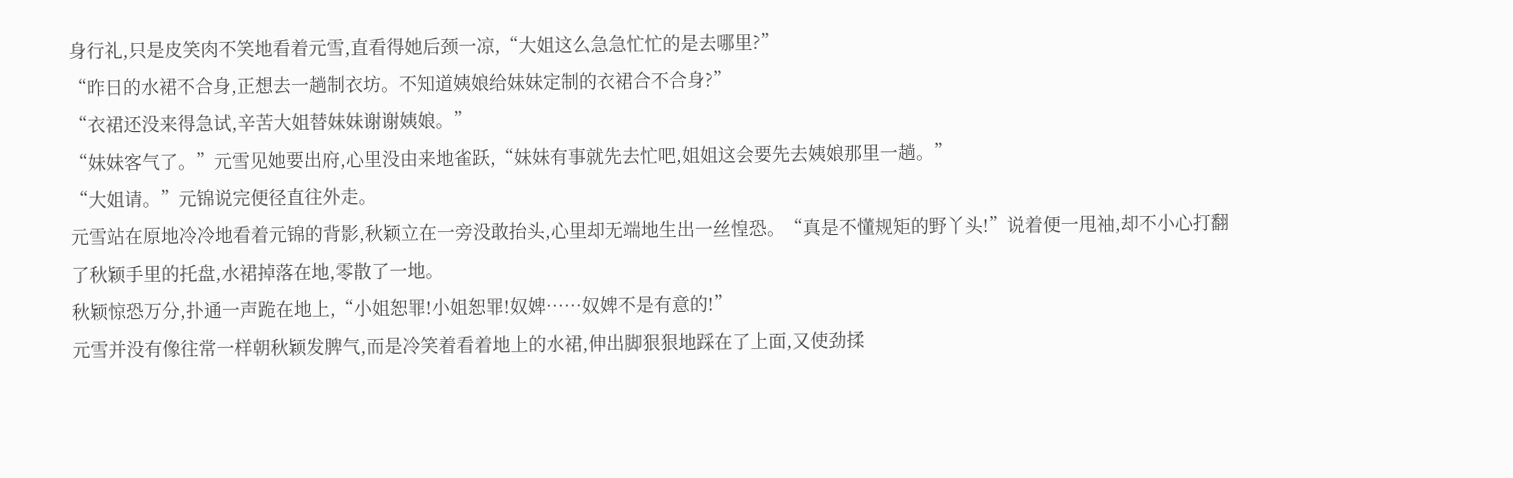身行礼,只是皮笑肉不笑地看着元雪,直看得她后颈一凉,“大姐这么急急忙忙的是去哪里?”
“昨日的水裙不合身,正想去一趟制衣坊。不知道姨娘给妹妹定制的衣裙合不合身?”
“衣裙还没来得急试,辛苦大姐替妹妹谢谢姨娘。”
“妹妹客气了。”元雪见她要出府,心里没由来地雀跃,“妹妹有事就先去忙吧,姐姐这会要先去姨娘那里一趟。”
“大姐请。”元锦说完便径直往外走。
元雪站在原地冷冷地看着元锦的背影,秋颖立在一旁没敢抬头,心里却无端地生出一丝惶恐。“真是不懂规矩的野丫头!”说着便一甩袖,却不小心打翻了秋颖手里的托盘,水裙掉落在地,零散了一地。
秋颖惊恐万分,扑通一声跪在地上,“小姐恕罪!小姐恕罪!奴婢……奴婢不是有意的!”
元雪并没有像往常一样朝秋颖发脾气,而是冷笑着看着地上的水裙,伸出脚狠狠地踩在了上面,又使劲揉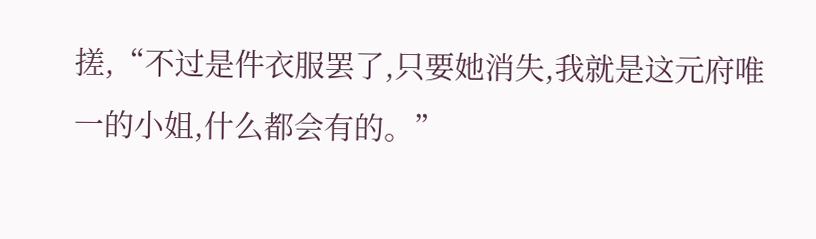搓,“不过是件衣服罢了,只要她消失,我就是这元府唯一的小姐,什么都会有的。”